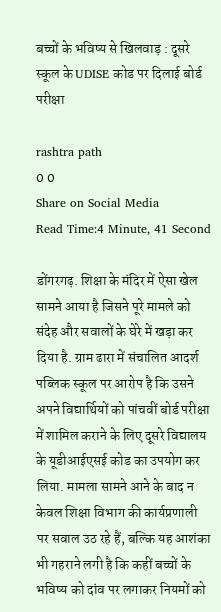बच्चों के भविष्य से खिलवाड़ : दूसरे स्कूल के UDISE कोड पर दिलाई बोर्ड परीक्षा

rashtra path
0 0
Share on Social Media
Read Time:4 Minute, 41 Second

डोंगरगढ़. शिक्षा के मंदिर में ऐसा खेल सामने आया है जिसने पूरे मामले को संदेह और सवालों के घेरे में खड़ा कर दिया है. ग्राम ढारा में संचालित आदर्श पब्लिक स्कूल पर आरोप है कि उसने अपने विद्यार्थियों को पांचवीं बोर्ड परीक्षा में शामिल कराने के लिए दूसरे विद्यालय के यूडीआईएसई कोड का उपयोग कर लिया. मामला सामने आने के बाद न केवल शिक्षा विभाग की कार्यप्रणाली पर सवाल उठ रहे हैं, बल्कि यह आशंका भी गहराने लगी है कि कहीं बच्चों के भविष्य को दांव पर लगाकर नियमों को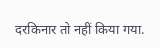दरकिनार तो नहीं किया गया.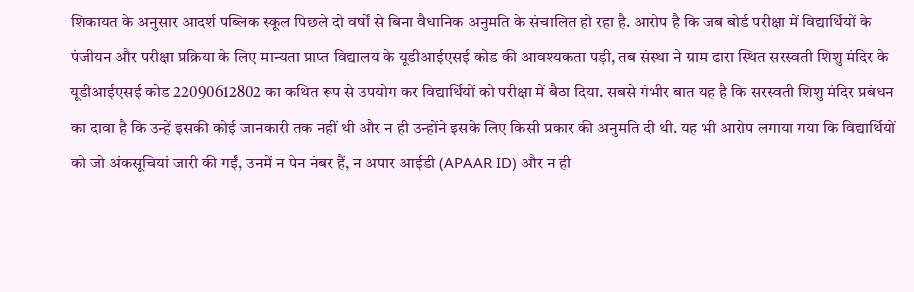शिकायत के अनुसार आदर्श पब्लिक स्कूल पिछले दो वर्षों से बिना वैधानिक अनुमति के संचालित हो रहा है. आरोप है कि जब बोर्ड परीक्षा में विद्यार्थियों के पंजीयन और परीक्षा प्रक्रिया के लिए मान्यता प्राप्त विद्यालय के यूडीआईएसई कोड की आवश्यकता पड़ी, तब संस्था ने ग्राम ढारा स्थित सरस्वती शिशु मंदिर के यूडीआईएसई कोड 22090612802 का कथित रूप से उपयोग कर विद्यार्थियों को परीक्षा में बैठा दिया. सबसे गंभीर बात यह है कि सरस्वती शिशु मंदिर प्रबंधन का दावा है कि उन्हें इसकी कोई जानकारी तक नहीं थी और न ही उन्होंने इसके लिए किसी प्रकार की अनुमति दी थी. यह भी आरोप लगाया गया कि विद्यार्थियों को जो अंकसूचियां जारी की गईं, उनमें न पेन नंबर हैं, न अपार आईडी (APAAR ID) और न ही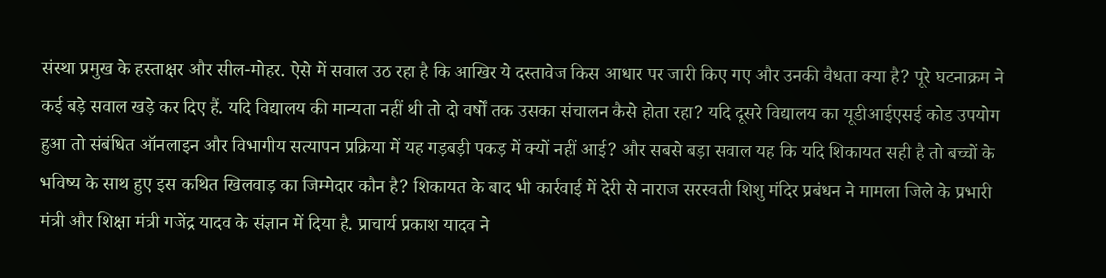संस्था प्रमुख के हस्ताक्षर और सील-मोहर. ऐसे में सवाल उठ रहा है कि आखिर ये दस्तावेज किस आधार पर जारी किए गए और उनकी वैधता क्या है? पूरे घटनाक्रम ने कई बड़े सवाल खड़े कर दिए हैं. यदि विद्यालय की मान्यता नहीं थी तो दो वर्षों तक उसका संचालन कैसे होता रहा? यदि दूसरे विद्यालय का यूडीआईएसई कोड उपयोग हुआ तो संबंधित ऑनलाइन और विभागीय सत्यापन प्रक्रिया में यह गड़बड़ी पकड़ में क्यों नहीं आई? और सबसे बड़ा सवाल यह कि यदि शिकायत सही है तो बच्चों के भविष्य के साथ हुए इस कथित खिलवाड़ का जिम्मेदार कौन है? शिकायत के बाद भी कार्रवाई में देरी से नाराज सरस्वती शिशु मंदिर प्रबंधन ने मामला जिले के प्रभारी मंत्री और शिक्षा मंत्री गजेंद्र यादव के संज्ञान में दिया है. प्राचार्य प्रकाश यादव ने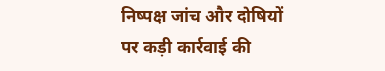निष्पक्ष जांच और दोषियों पर कड़ी कार्रवाई की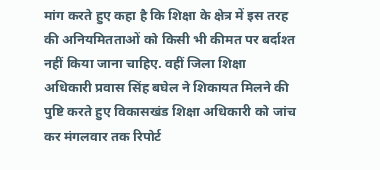मांग करते हुए कहा है कि शिक्षा के क्षेत्र में इस तरह की अनियमितताओं को किसी भी कीमत पर बर्दाश्त नहीं किया जाना चाहिए. वहीं जिला शिक्षा अधिकारी प्रवास सिंह बघेल ने शिकायत मिलने की पुष्टि करते हुए विकासखंड शिक्षा अधिकारी को जांच कर मंगलवार तक रिपोर्ट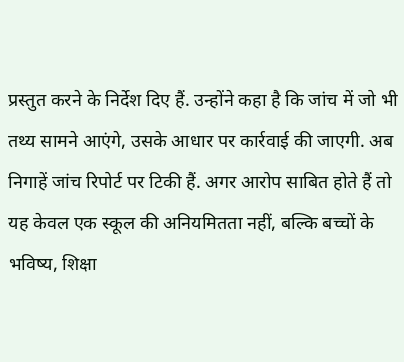प्रस्तुत करने के निर्देश दिए हैं. उन्होंने कहा है कि जांच में जो भी तथ्य सामने आएंगे, उसके आधार पर कार्रवाई की जाएगी. अब निगाहें जांच रिपोर्ट पर टिकी हैं. अगर आरोप साबित होते हैं तो यह केवल एक स्कूल की अनियमितता नहीं, बल्कि बच्चों के भविष्य, शिक्षा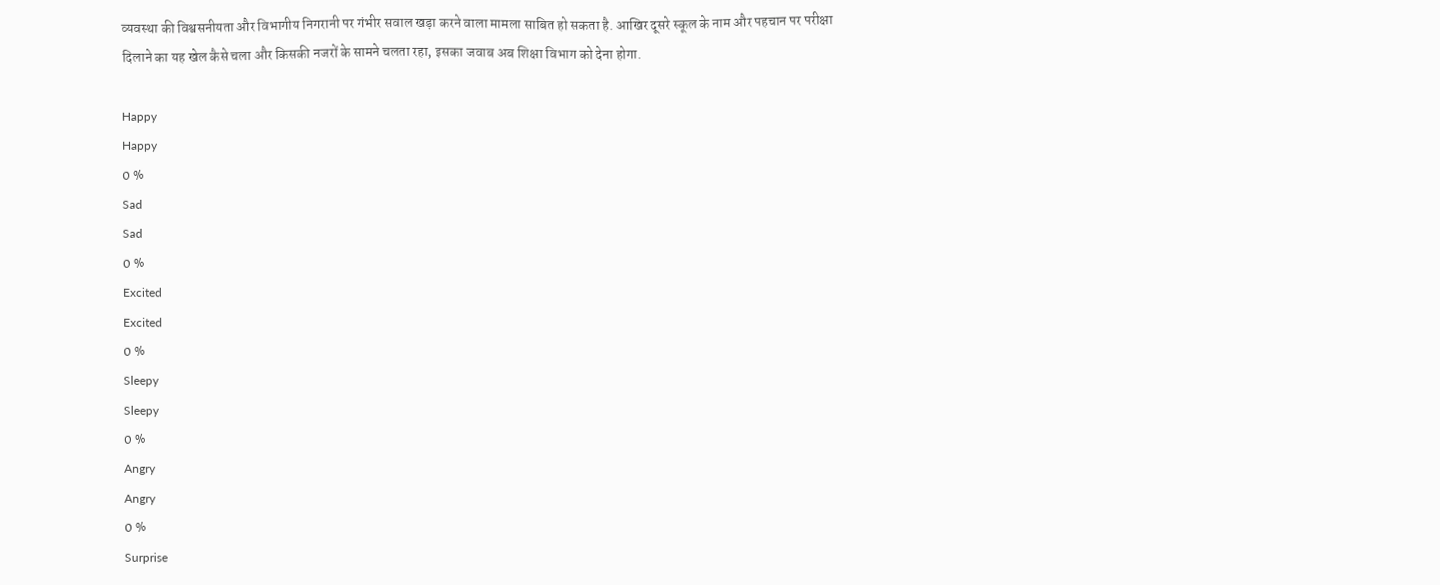व्यवस्था की विश्वसनीयता और विभागीय निगरानी पर गंभीर सवाल खड़ा करने वाला मामला साबित हो सकता है. आखिर दूसरे स्कूल के नाम और पहचान पर परीक्षा दिलाने का यह खेल कैसे चला और किसकी नजरों के सामने चलता रहा, इसका जवाब अब शिक्षा विभाग को देना होगा.

Happy
Happy
0 %
Sad
Sad
0 %
Excited
Excited
0 %
Sleepy
Sleepy
0 %
Angry
Angry
0 %
Surprise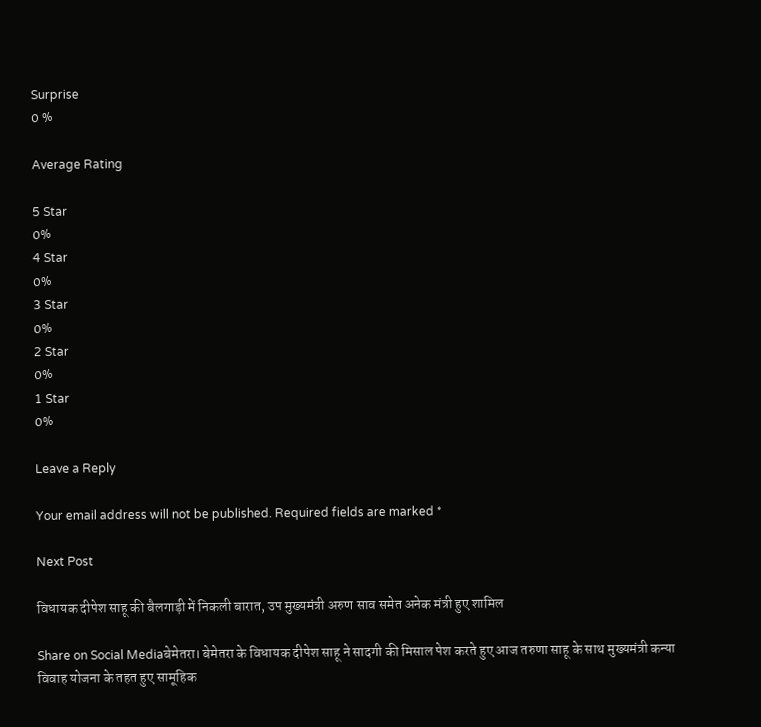Surprise
0 %

Average Rating

5 Star
0%
4 Star
0%
3 Star
0%
2 Star
0%
1 Star
0%

Leave a Reply

Your email address will not be published. Required fields are marked *

Next Post

विधायक दीपेश साहू की बैलगाड़ी में निकली बारात, उप मुख्यमंत्री अरुण साव समेत अनेक मंत्री हुए शामिल

Share on Social Mediaबेमेतरा। बेमेतरा के विधायक दीपेश साहू ने सादगी की मिसाल पेश करते हुए आज तरुणा साहू के साथ मुख्यमंत्री कन्या विवाह योजना के तहत हुए सामूहिक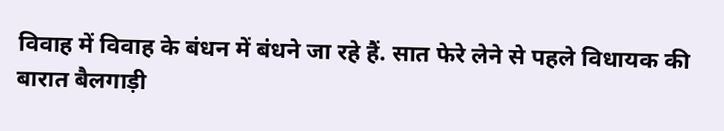विवाह में विवाह के बंधन में बंधने जा रहे हैं. सात फेरे लेने से पहले विधायक की बारात बैलगाड़ी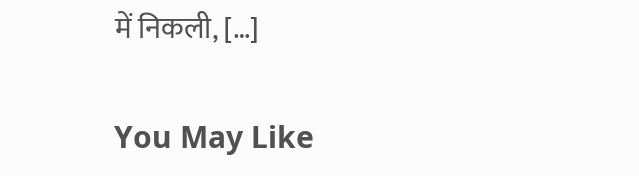में निकली, […]

You May Like